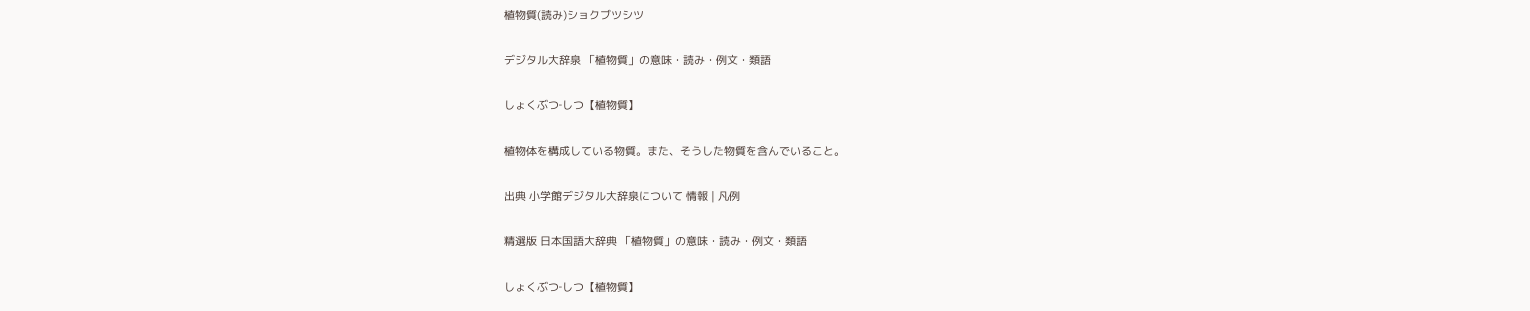植物質(読み)ショクブツシツ

デジタル大辞泉 「植物質」の意味・読み・例文・類語

しょくぶつ‐しつ【植物質】

植物体を構成している物質。また、そうした物質を含んでいること。

出典 小学館デジタル大辞泉について 情報 | 凡例

精選版 日本国語大辞典 「植物質」の意味・読み・例文・類語

しょくぶつ‐しつ【植物質】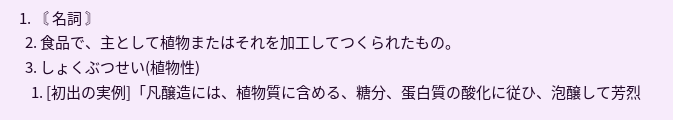1. 〘 名詞 〙
  2. 食品で、主として植物またはそれを加工してつくられたもの。
  3. しょくぶつせい(植物性)
    1. [初出の実例]「凡醸造には、植物質に含める、糖分、蛋白質の酸化に従ひ、泡醸して芳烈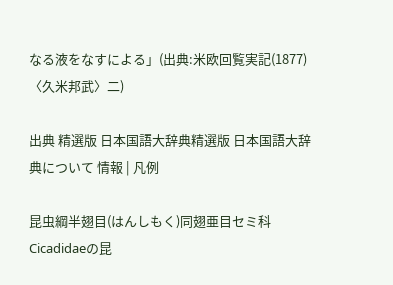なる液をなすによる」(出典:米欧回覧実記(1877)〈久米邦武〉二)

出典 精選版 日本国語大辞典精選版 日本国語大辞典について 情報 | 凡例

昆虫綱半翅目(はんしもく)同翅亜目セミ科Cicadidaeの昆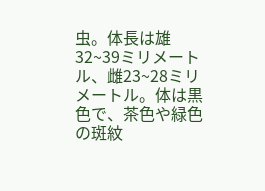虫。体長は雄32~39ミリメートル、雌23~28ミリメートル。体は黒色で、茶色や緑色の斑紋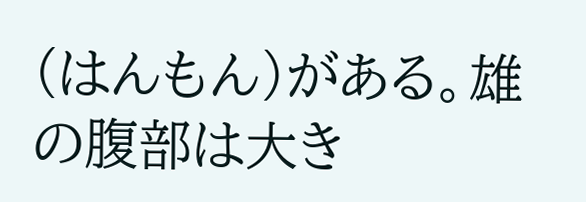(はんもん)がある。雄の腹部は大き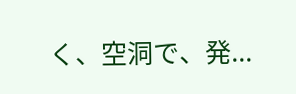く、空洞で、発...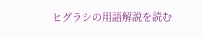ヒグラシの用語解説を読む